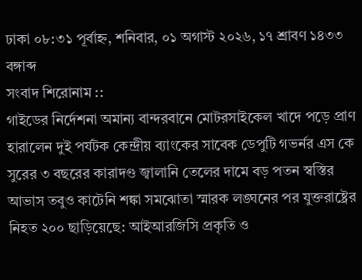ঢাকা ০৮:৩১ পূর্বাহ্ন, শনিবার, ০১ অগাস্ট ২০২৬, ১৭ শ্রাবণ ১৪৩৩ বঙ্গাব্দ
সংবাদ শিরোনাম ::
গাইডের নির্দেশনা অমান্য বান্দরবানে মোটরসাইকেল খাদে পড়ে প্রাণ হারালেন দুই পর্যটক কেন্দ্রীয় ব্যাংকের সাবেক ডেপুটি গভর্নর এস কে সুরের ৩ বছরের কারাদণ্ড জ্বালানি তেলের দামে বড় পতন স্বস্তির আভাস তবুও কাটেনি শঙ্কা সমঝোতা স্মারক লঙ্ঘনের পর যুক্তরাষ্ট্রের নিহত ২০০ ছাড়িয়েছে: আইআরজিসি প্রকৃতি ও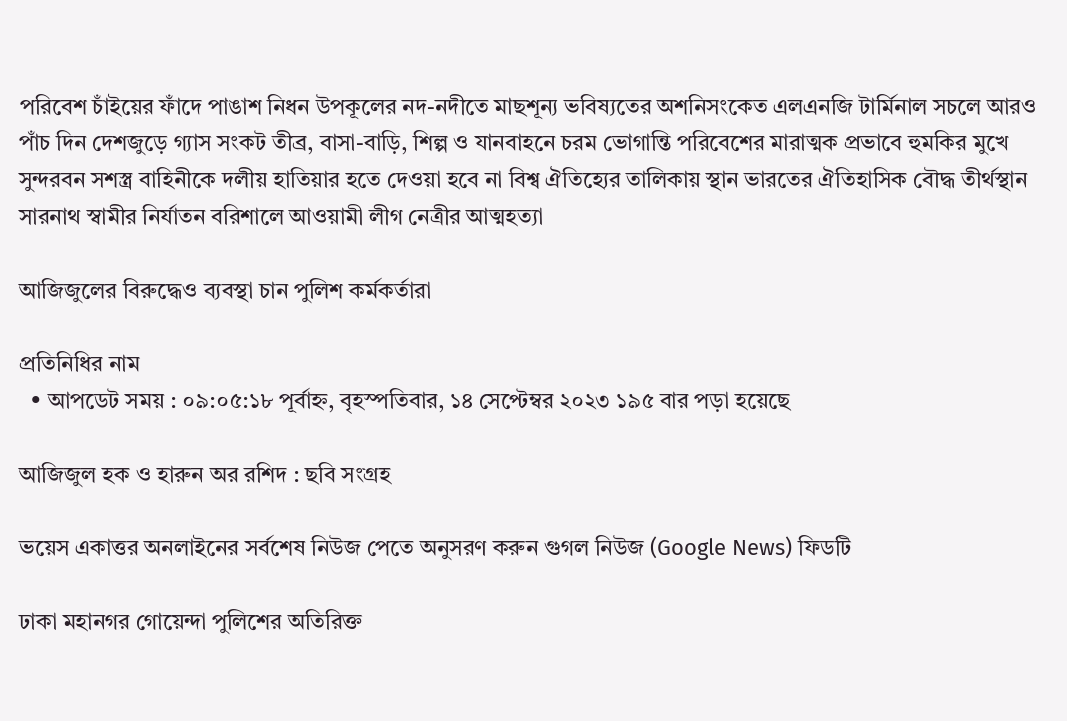পরিবেশ চাঁইয়ের ফাঁদে পাঙাশ নিধন উপকূলের নদ-নদীতে মাছশূন্য ভবিষ্যতের অশনিসংকেত এলএনজি টার্মিনাল সচলে আরও পাঁচ দিন দেশজুড়ে গ্যাস সংকট তীব্র, বাসা-বাড়ি, শিল্প ও যানবাহনে চরম ভোগান্তি পরিবেশের মারাত্মক প্রভাবে হুমকির মুখে সুন্দরবন সশস্ত্র বাহিনীকে দলীয় হাতিয়ার হতে দেওয়া হবে না বিশ্ব ঐতিহ্যের তালিকায় স্থান ভারতের ঐতিহাসিক বৌদ্ধ তীর্থস্থান সারনাথ স্বামীর নির্যাতন বরিশালে আওয়ামী লীগ নেত্রীর আত্মহত্যা

আজিজুলের বিরুদ্ধেও ব্যবস্থা চান পুলিশ কর্মকর্তারা

প্রতিনিধির নাম
  • আপডেট সময় : ০৯:০৫:১৮ পূর্বাহ্ন, বৃহস্পতিবার, ১৪ সেপ্টেম্বর ২০২৩ ১৯৫ বার পড়া হয়েছে

আজিজুল হক ও হারুন অর রশিদ : ছবি সংগ্রহ

ভয়েস একাত্তর অনলাইনের সর্বশেষ নিউজ পেতে অনুসরণ করুন গুগল নিউজ (Google News) ফিডটি

ঢাকা মহানগর গোয়েন্দা পুলিশের অতিরিক্ত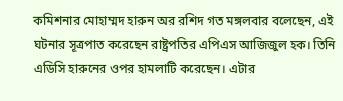কমিশনার মোহাম্মদ হারুন অর রশিদ গত মঙ্গলবার বলেছেন, এই ঘটনার সূত্রপাত করেছেন রাষ্ট্রপতির এপিএস আজিজুল হক। তিনি এডিসি হারুনের ওপর হামলাটি করেছেন। এটার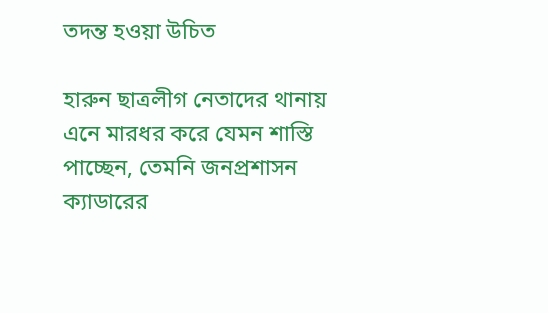তদন্ত হওয়া উচিত

হারুন ছাত্রলীগ নেতাদের থানায় এনে মারধর করে যেমন শাস্তি পাচ্ছেন, তেমনি জনপ্রশাসন ক্যাডারের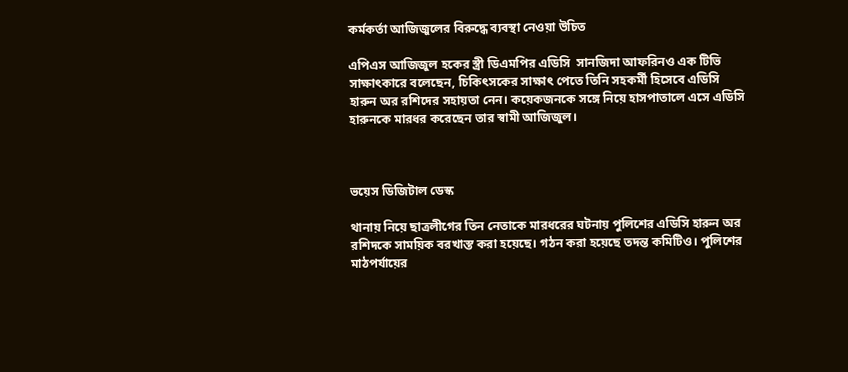কর্মকর্তা আজিজুলের বিরুদ্ধে ব্যবস্থা নেওয়া উচিত

এপিএস আজিজুল হকের স্ত্রী ডিএমপির এডিসি  সানজিদা আফরিনও এক টিভি সাক্ষাৎকারে বলেছেন, চিকিৎসকের সাক্ষাৎ পেতে তিনি সহকর্মী হিসেবে এডিসি হারুন অর রশিদের সহায়তা নেন। কয়েকজনকে সঙ্গে নিয়ে হাসপাতালে এসে এডিসি হারুনকে মারধর করেছেন তার স্বামী আজিজুল।



ভয়েস ডিজিটাল ডেস্ক

থানায় নিয়ে ছাত্রলীগের তিন নেতাকে মারধরের ঘটনায় পুলিশের এডিসি হারুন অর রশিদকে সাময়িক বরখাস্ত করা হয়েছে। গঠন করা হয়েছে তদন্ত কমিটিও। পুলিশের মাঠপর্যায়ের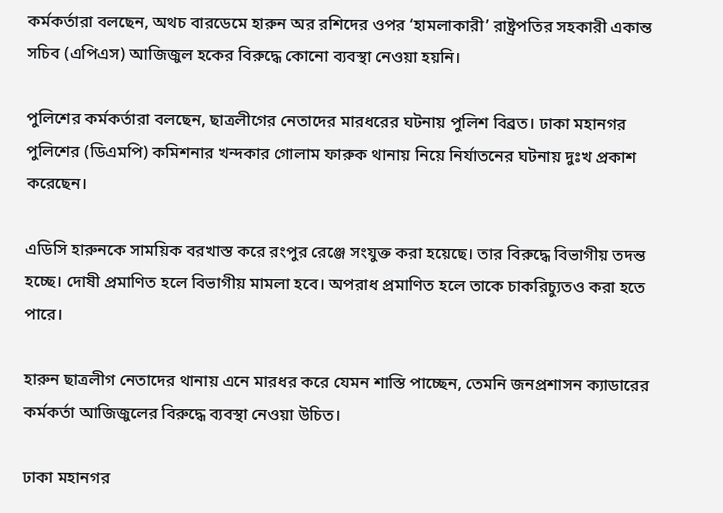কর্মকর্তারা বলছেন, অথচ বারডেমে হারুন অর রশিদের ওপর ‘হামলাকারী’ রাষ্ট্রপতির সহকারী একান্ত সচিব (এপিএস) আজিজুল হকের বিরুদ্ধে কোনো ব্যবস্থা নেওয়া হয়নি।

পুলিশের কর্মকর্তারা বলছেন, ছাত্রলীগের নেতাদের মারধরের ঘটনায় পুলিশ বিব্রত। ঢাকা মহানগর পুলিশের (ডিএমপি) কমিশনার খন্দকার গোলাম ফারুক থানায় নিয়ে নির্যাতনের ঘটনায় দুঃখ প্রকাশ করেছেন।

এডিসি হারুনকে সাময়িক বরখাস্ত করে রংপুর রেঞ্জে সংযুক্ত করা হয়েছে। তার বিরুদ্ধে বিভাগীয় তদন্ত হচ্ছে। দোষী প্রমাণিত হলে বিভাগীয় মামলা হবে। অপরাধ প্রমাণিত হলে তাকে চাকরিচ্যুতও করা হতে পারে।

হারুন ছাত্রলীগ নেতাদের থানায় এনে মারধর করে যেমন শাস্তি পাচ্ছেন, তেমনি জনপ্রশাসন ক্যাডারের কর্মকর্তা আজিজুলের বিরুদ্ধে ব্যবস্থা নেওয়া উচিত।

ঢাকা মহানগর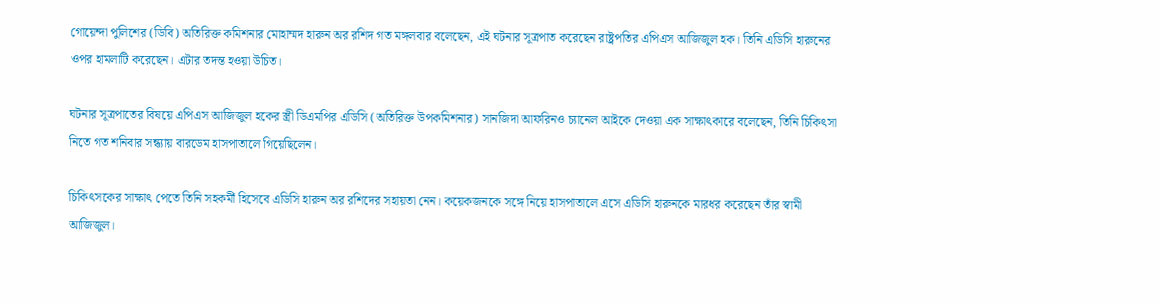গোয়েন্দা পুলিশের (ডিবি) অতিরিক্ত কমিশনার মোহাম্মদ হারুন অর রশিদ গত মঙ্গলবার বলেছেন, এই ঘটনার সূত্রপাত করেছেন রাষ্ট্রপতির এপিএস আজিজুল হক। তিনি এডিসি হারুনের ওপর হামলাটি করেছেন। এটার তদন্ত হওয়া উচিত।

ঘটনার সূত্রপাতের বিষয়ে এপিএস আজিজুল হকের স্ত্রী ডিএমপির এডিসি (অতিরিক্ত উপকমিশনার) সানজিদা আফরিনও চ্যানেল আইকে দেওয়া এক সাক্ষাৎকারে বলেছেন, তিনি চিকিৎসা নিতে গত শনিবার সন্ধ্যায় বারডেম হাসপাতালে গিয়েছিলেন।

চিকিৎসকের সাক্ষাৎ পেতে তিনি সহকর্মী হিসেবে এডিসি হারুন অর রশিদের সহায়তা নেন। কয়েকজনকে সঙ্গে নিয়ে হাসপাতালে এসে এডিসি হারুনকে মারধর করেছেন তাঁর স্বামী আজিজুল।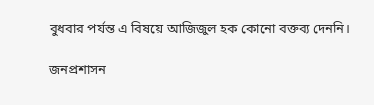বুধবার পর্যন্ত এ বিষয়ে আজিজুল হক কোনো বক্তব্য দেননি।

জনপ্রশাসন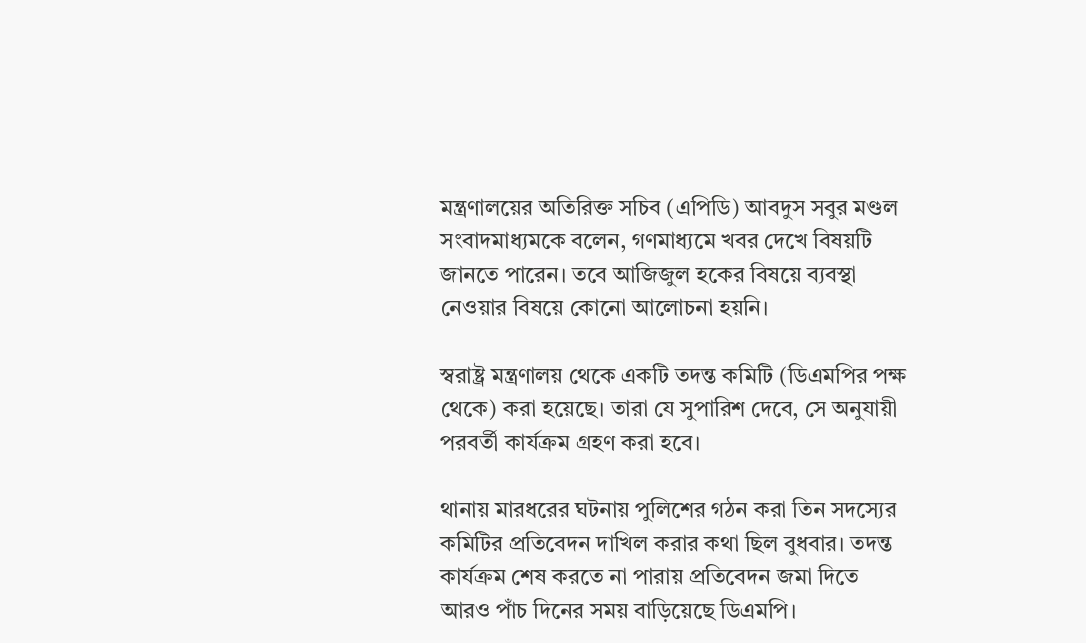মন্ত্রণালয়ের অতিরিক্ত সচিব (এপিডি) আবদুস সবুর মণ্ডল সংবাদমাধ্যমকে বলেন, গণমাধ্যমে খবর দেখে বিষয়টি জানতে পারেন। তবে আজিজুল হকের বিষয়ে ব্যবস্থা নেওয়ার বিষয়ে কোনো আলোচনা হয়নি।

স্বরাষ্ট্র মন্ত্রণালয় থেকে একটি তদন্ত কমিটি (ডিএমপির পক্ষ থেকে) করা হয়েছে। তারা যে সুপারিশ দেবে, সে অনুযায়ী পরবর্তী কার্যক্রম গ্রহণ করা হবে।

থানায় মারধরের ঘটনায় পুলিশের গঠন করা তিন সদস্যের কমিটির প্রতিবেদন দাখিল করার কথা ছিল বুধবার। তদন্ত কার্যক্রম শেষ করতে না পারায় প্রতিবেদন জমা দিতে আরও পাঁচ দিনের সময় বাড়িয়েছে ডিএমপি।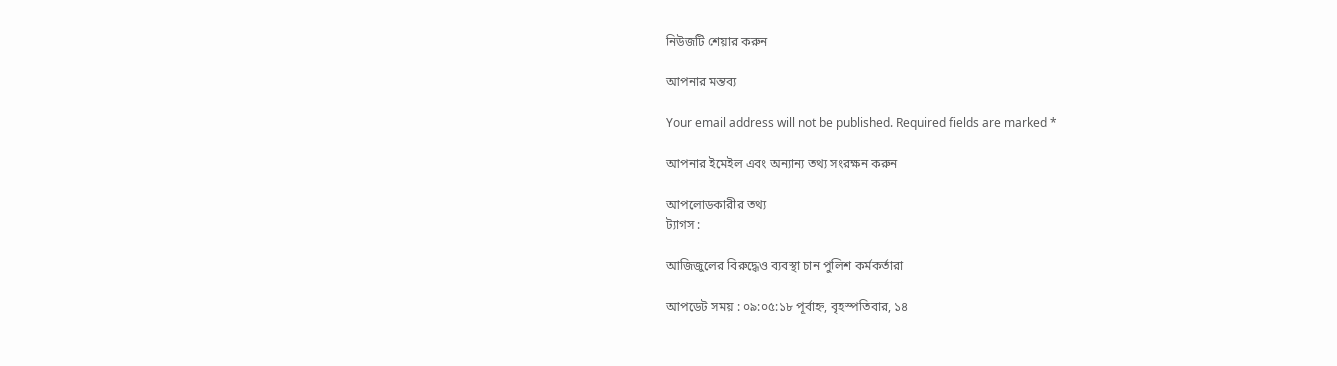নিউজটি শেয়ার করুন

আপনার মন্তব্য

Your email address will not be published. Required fields are marked *

আপনার ইমেইল এবং অন্যান্য তথ্য সংরক্ষন করুন

আপলোডকারীর তথ্য
ট্যাগস :

আজিজুলের বিরুদ্ধেও ব্যবস্থা চান পুলিশ কর্মকর্তারা

আপডেট সময় : ০৯:০৫:১৮ পূর্বাহ্ন, বৃহস্পতিবার, ১৪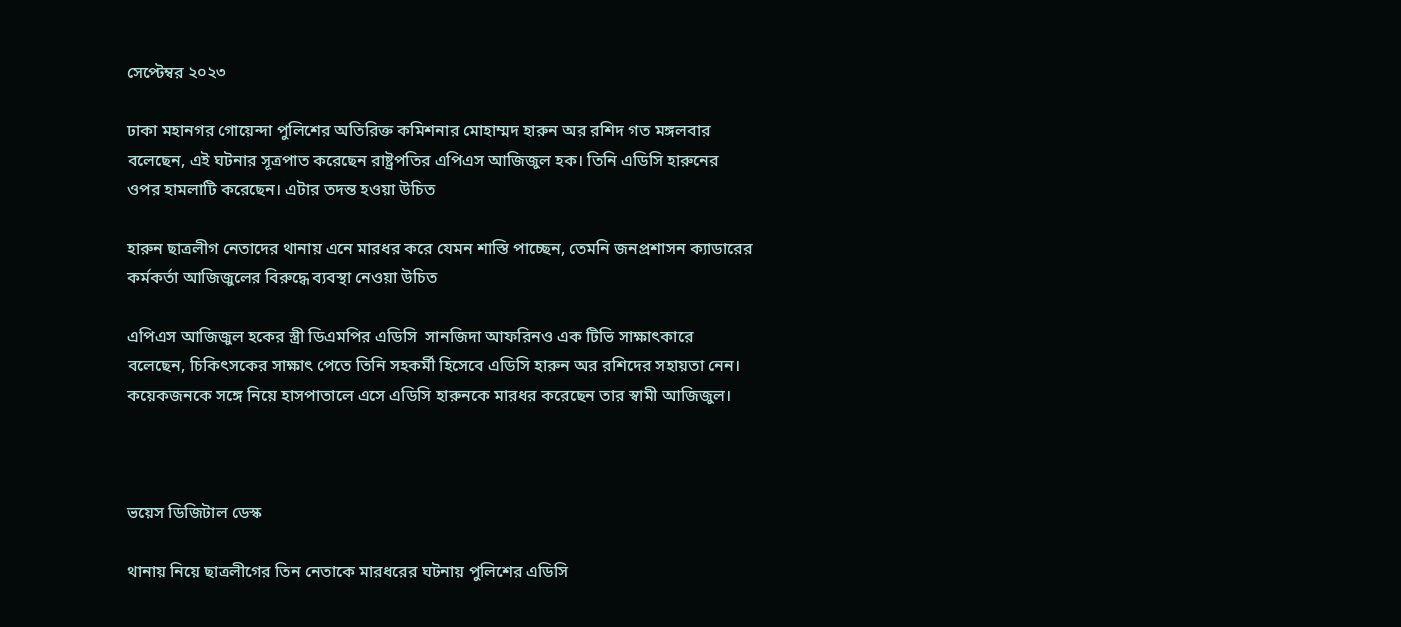সেপ্টেম্বর ২০২৩

ঢাকা মহানগর গোয়েন্দা পুলিশের অতিরিক্ত কমিশনার মোহাম্মদ হারুন অর রশিদ গত মঙ্গলবার বলেছেন, এই ঘটনার সূত্রপাত করেছেন রাষ্ট্রপতির এপিএস আজিজুল হক। তিনি এডিসি হারুনের ওপর হামলাটি করেছেন। এটার তদন্ত হওয়া উচিত

হারুন ছাত্রলীগ নেতাদের থানায় এনে মারধর করে যেমন শাস্তি পাচ্ছেন, তেমনি জনপ্রশাসন ক্যাডারের কর্মকর্তা আজিজুলের বিরুদ্ধে ব্যবস্থা নেওয়া উচিত

এপিএস আজিজুল হকের স্ত্রী ডিএমপির এডিসি  সানজিদা আফরিনও এক টিভি সাক্ষাৎকারে বলেছেন, চিকিৎসকের সাক্ষাৎ পেতে তিনি সহকর্মী হিসেবে এডিসি হারুন অর রশিদের সহায়তা নেন। কয়েকজনকে সঙ্গে নিয়ে হাসপাতালে এসে এডিসি হারুনকে মারধর করেছেন তার স্বামী আজিজুল।



ভয়েস ডিজিটাল ডেস্ক

থানায় নিয়ে ছাত্রলীগের তিন নেতাকে মারধরের ঘটনায় পুলিশের এডিসি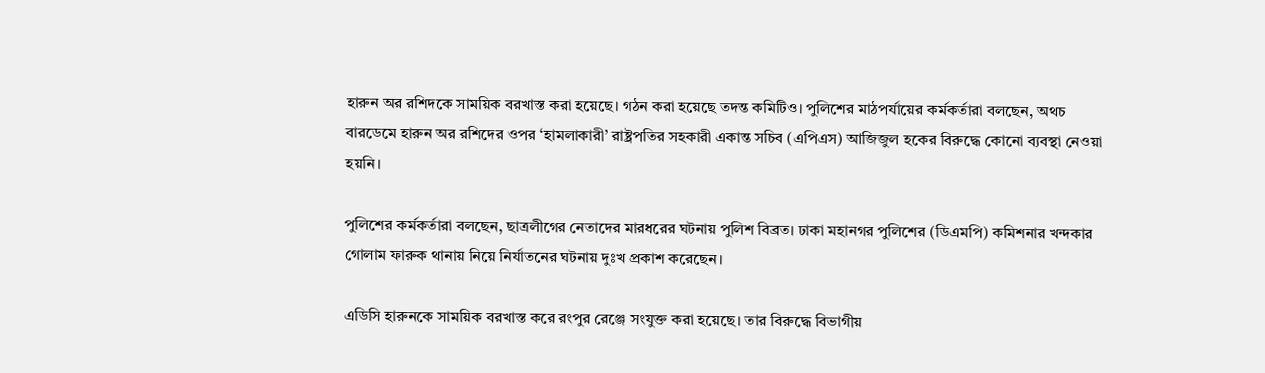হারুন অর রশিদকে সাময়িক বরখাস্ত করা হয়েছে। গঠন করা হয়েছে তদন্ত কমিটিও। পুলিশের মাঠপর্যায়ের কর্মকর্তারা বলছেন, অথচ বারডেমে হারুন অর রশিদের ওপর ‘হামলাকারী’ রাষ্ট্রপতির সহকারী একান্ত সচিব (এপিএস) আজিজুল হকের বিরুদ্ধে কোনো ব্যবস্থা নেওয়া হয়নি।

পুলিশের কর্মকর্তারা বলছেন, ছাত্রলীগের নেতাদের মারধরের ঘটনায় পুলিশ বিব্রত। ঢাকা মহানগর পুলিশের (ডিএমপি) কমিশনার খন্দকার গোলাম ফারুক থানায় নিয়ে নির্যাতনের ঘটনায় দুঃখ প্রকাশ করেছেন।

এডিসি হারুনকে সাময়িক বরখাস্ত করে রংপুর রেঞ্জে সংযুক্ত করা হয়েছে। তার বিরুদ্ধে বিভাগীয়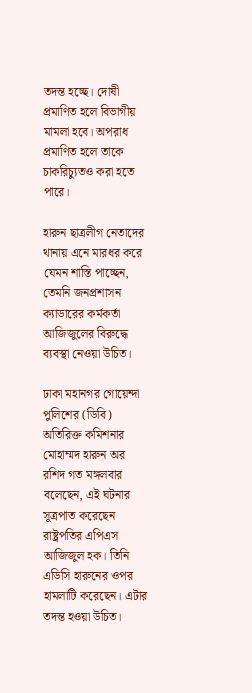তদন্ত হচ্ছে। দোষী প্রমাণিত হলে বিভাগীয় মামলা হবে। অপরাধ প্রমাণিত হলে তাকে চাকরিচ্যুতও করা হতে পারে।

হারুন ছাত্রলীগ নেতাদের থানায় এনে মারধর করে যেমন শাস্তি পাচ্ছেন, তেমনি জনপ্রশাসন ক্যাডারের কর্মকর্তা আজিজুলের বিরুদ্ধে ব্যবস্থা নেওয়া উচিত।

ঢাকা মহানগর গোয়েন্দা পুলিশের (ডিবি) অতিরিক্ত কমিশনার মোহাম্মদ হারুন অর রশিদ গত মঙ্গলবার বলেছেন, এই ঘটনার সূত্রপাত করেছেন রাষ্ট্রপতির এপিএস আজিজুল হক। তিনি এডিসি হারুনের ওপর হামলাটি করেছেন। এটার তদন্ত হওয়া উচিত।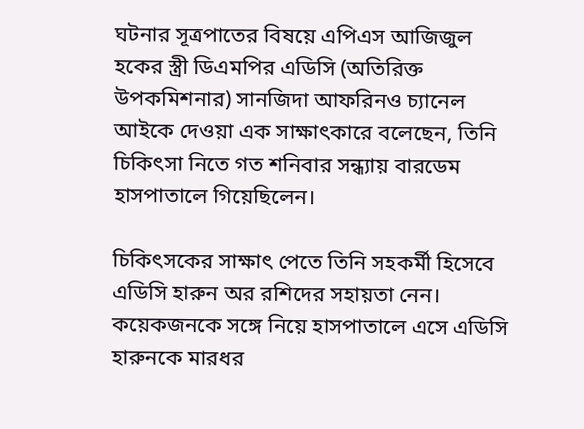ঘটনার সূত্রপাতের বিষয়ে এপিএস আজিজুল হকের স্ত্রী ডিএমপির এডিসি (অতিরিক্ত উপকমিশনার) সানজিদা আফরিনও চ্যানেল আইকে দেওয়া এক সাক্ষাৎকারে বলেছেন, তিনি চিকিৎসা নিতে গত শনিবার সন্ধ্যায় বারডেম হাসপাতালে গিয়েছিলেন।

চিকিৎসকের সাক্ষাৎ পেতে তিনি সহকর্মী হিসেবে এডিসি হারুন অর রশিদের সহায়তা নেন। কয়েকজনকে সঙ্গে নিয়ে হাসপাতালে এসে এডিসি হারুনকে মারধর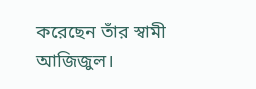করেছেন তাঁর স্বামী আজিজুল।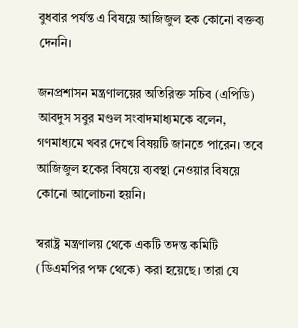বুধবার পর্যন্ত এ বিষয়ে আজিজুল হক কোনো বক্তব্য দেননি।

জনপ্রশাসন মন্ত্রণালয়ের অতিরিক্ত সচিব (এপিডি) আবদুস সবুর মণ্ডল সংবাদমাধ্যমকে বলেন, গণমাধ্যমে খবর দেখে বিষয়টি জানতে পারেন। তবে আজিজুল হকের বিষয়ে ব্যবস্থা নেওয়ার বিষয়ে কোনো আলোচনা হয়নি।

স্বরাষ্ট্র মন্ত্রণালয় থেকে একটি তদন্ত কমিটি (ডিএমপির পক্ষ থেকে) করা হয়েছে। তারা যে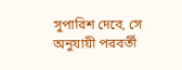সুপারিশ দেবে, সে অনুযায়ী পরবর্তী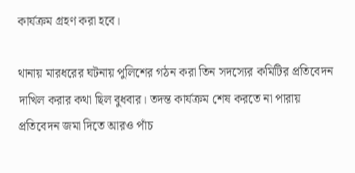কার্যক্রম গ্রহণ করা হবে।

থানায় মারধরের ঘটনায় পুলিশের গঠন করা তিন সদস্যের কমিটির প্রতিবেদন দাখিল করার কথা ছিল বুধবার। তদন্ত কার্যক্রম শেষ করতে না পারায় প্রতিবেদন জমা দিতে আরও পাঁচ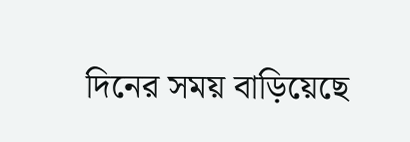দিনের সময় বাড়িয়েছে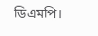ডিএমপি।